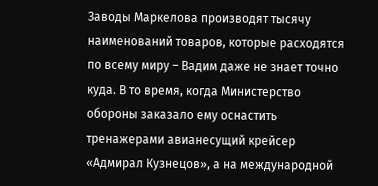Заводы Маркелова производят тысячу наименований товаров, которые расходятся по всему миру – Вадим даже не знает точно куда. В то время, когда Министерство обороны заказало ему оснастить тренажерами авианесущий крейсер «Адмирал Кузнецов», а на международной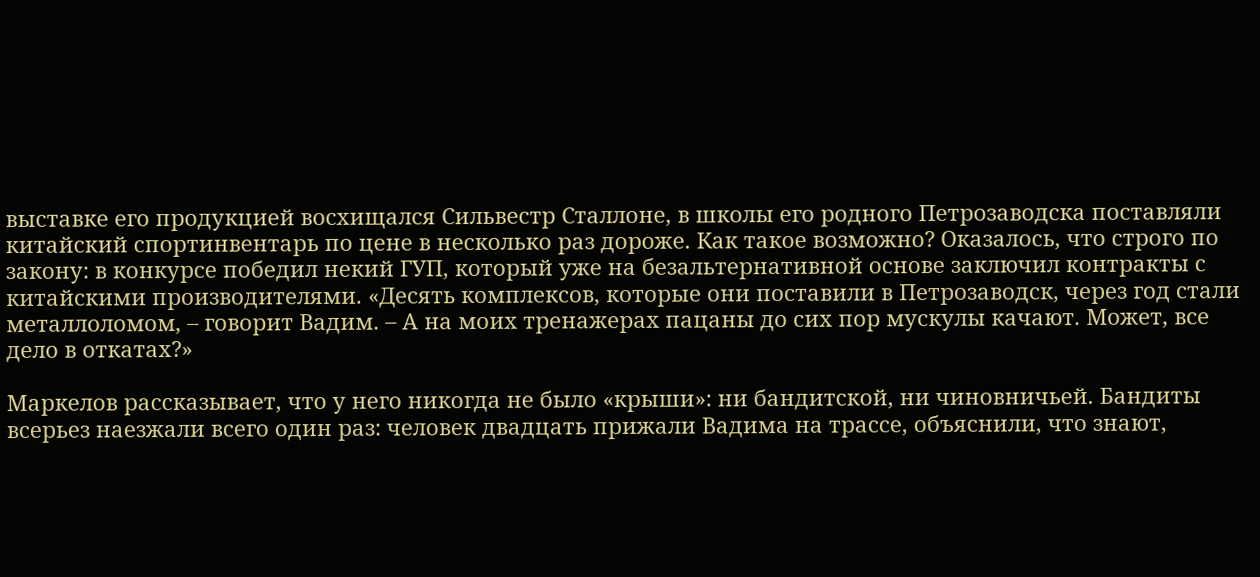выставке его продукцией восхищался Сильвестр Сталлоне, в школы его родного Петрозаводска поставляли китайский спортинвентарь по цене в несколько раз дороже. Как такое возможно? Оказалось, что строго по закону: в конкурсе победил некий ГУП, который уже на безальтернативной основе заключил контракты с китайскими производителями. «Десять комплексов, которые они поставили в Петрозаводск, через год стали металлоломом, – говорит Вадим. – А на моих тренажерах пацаны до сих пор мускулы качают. Может, все дело в откатах?»

Маркелов рассказывает, что у него никогда не было «крыши»: ни бандитской, ни чиновничьей. Бандиты всерьез наезжали всего один раз: человек двадцать прижали Вадима на трассе, объяснили, что знают,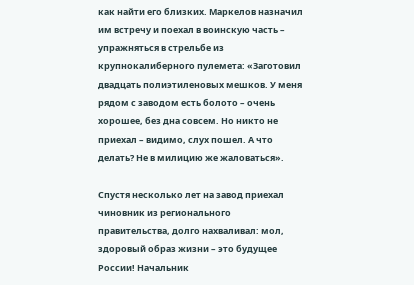как найти его близких. Маркелов назначил им встречу и поехал в воинскую часть – упражняться в стрельбе из крупнокалиберного пулемета: «Заготовил двадцать полиэтиленовых мешков. У меня рядом с заводом есть болото – очень хорошее, без дна совсем. Но никто не приехал – видимо, слух пошел. А что делать? Не в милицию же жаловаться».

Спустя несколько лет на завод приехал чиновник из регионального правительства, долго нахваливал: мол, здоровый образ жизни – это будущее России! Начальник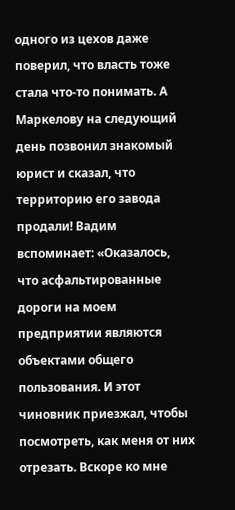одного из цехов даже поверил, что власть тоже стала что-то понимать. А Маркелову на следующий день позвонил знакомый юрист и сказал, что территорию его завода продали! Вадим вспоминает: «Оказалось, что асфальтированные дороги на моем предприятии являются объектами общего пользования. И этот чиновник приезжал, чтобы посмотреть, как меня от них отрезать. Вскоре ко мне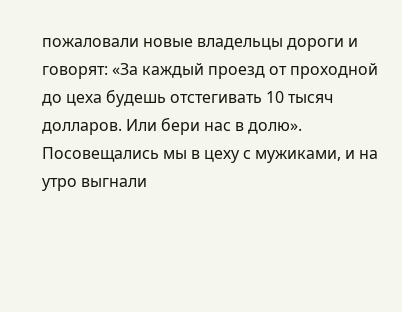пожаловали новые владельцы дороги и говорят: «За каждый проезд от проходной до цеха будешь отстегивать 10 тысяч долларов. Или бери нас в долю». Посовещались мы в цеху с мужиками, и на утро выгнали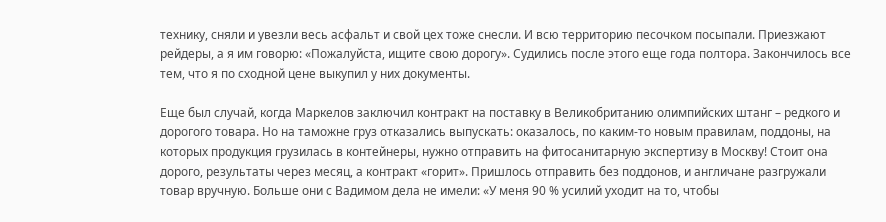технику, сняли и увезли весь асфальт и свой цех тоже снесли. И всю территорию песочком посыпали. Приезжают рейдеры, а я им говорю: «Пожалуйста, ищите свою дорогу». Судились после этого еще года полтора. Закончилось все тем, что я по сходной цене выкупил у них документы.

Еще был случай, когда Маркелов заключил контракт на поставку в Великобританию олимпийских штанг – редкого и дорогого товара. Но на таможне груз отказались выпускать: оказалось, по каким-то новым правилам, поддоны, на которых продукция грузилась в контейнеры, нужно отправить на фитосанитарную экспертизу в Москву! Стоит она дорого, результаты через месяц, а контракт «горит». Пришлось отправить без поддонов, и англичане разгружали товар вручную. Больше они с Вадимом дела не имели: «У меня 90 % усилий уходит на то, чтобы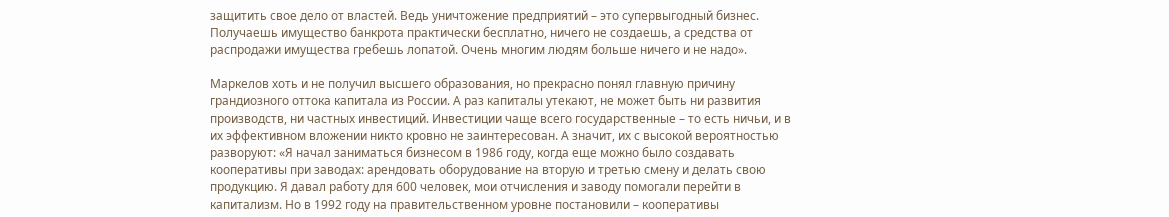защитить свое дело от властей. Ведь уничтожение предприятий – это супервыгодный бизнес. Получаешь имущество банкрота практически бесплатно, ничего не создаешь, а средства от распродажи имущества гребешь лопатой. Очень многим людям больше ничего и не надо».

Маркелов хоть и не получил высшего образования, но прекрасно понял главную причину грандиозного оттока капитала из России. А раз капиталы утекают, не может быть ни развития производств, ни частных инвестиций. Инвестиции чаще всего государственные – то есть ничьи, и в их эффективном вложении никто кровно не заинтересован. А значит, их с высокой вероятностью разворуют: «Я начал заниматься бизнесом в 1986 году, когда еще можно было создавать кооперативы при заводах: арендовать оборудование на вторую и третью смену и делать свою продукцию. Я давал работу для 600 человек, мои отчисления и заводу помогали перейти в капитализм. Но в 1992 году на правительственном уровне постановили – кооперативы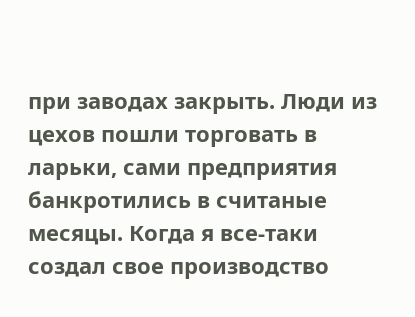при заводах закрыть. Люди из цехов пошли торговать в ларьки, сами предприятия банкротились в считаные месяцы. Когда я все-таки создал свое производство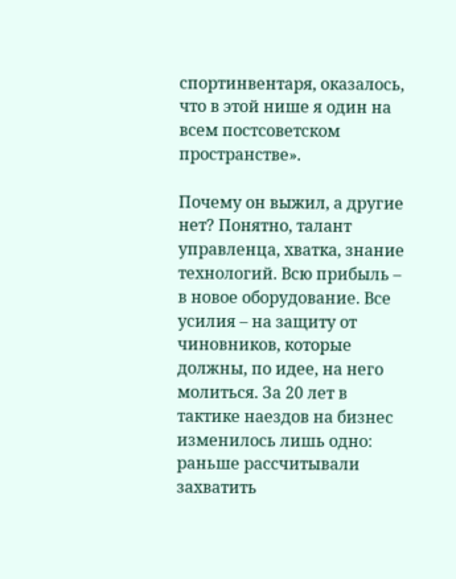спортинвентаря, оказалось, что в этой нише я один на всем постсоветском пространстве».

Почему он выжил, а другие нет? Понятно, талант управленца, хватка, знание технологий. Всю прибыль – в новое оборудование. Все усилия – на защиту от чиновников, которые должны, по идее, на него молиться. За 20 лет в тактике наездов на бизнес изменилось лишь одно: раньше рассчитывали захватить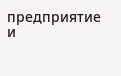предприятие и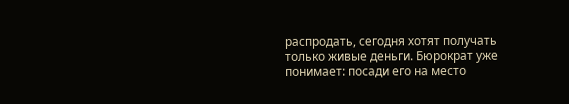распродать, сегодня хотят получать только живые деньги. Бюрократ уже понимает: посади его на место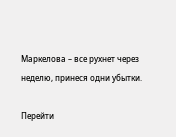Маркелова – все рухнет через неделю, принеся одни убытки.

Перейти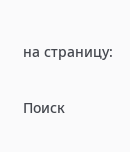на страницу:

Поиск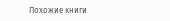Похожие книги